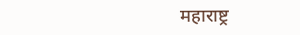महाराष्ट्र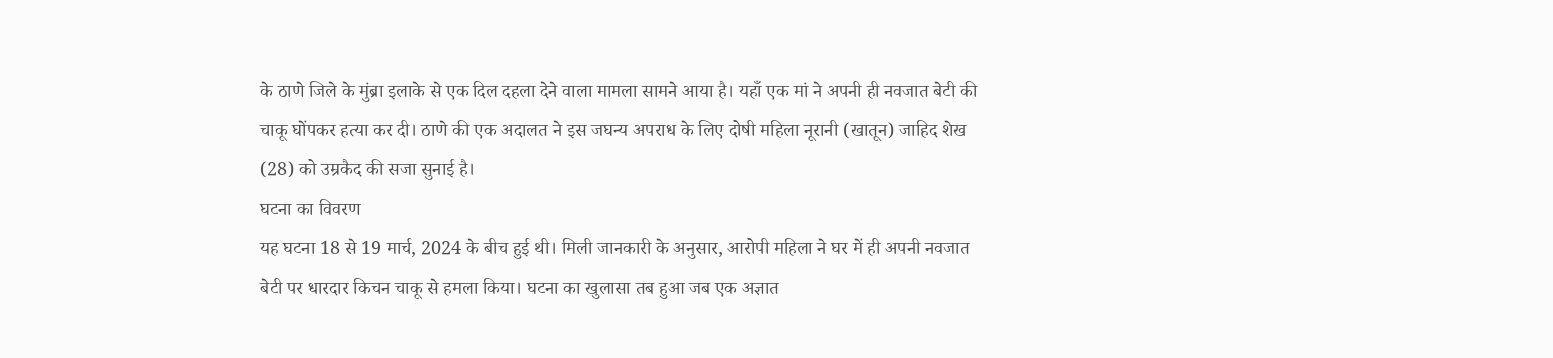के ठाणे जिले के मुंब्रा इलाके से एक दिल दहला देने वाला मामला सामने आया है। यहाँ एक मां ने अपनी ही नवजात बेटी की चाकू घोंपकर हत्या कर दी। ठाणे की एक अदालत ने इस जघन्य अपराध के लिए दोषी महिला नूरानी (खातून) जाहिद शेख (28) को उम्रकैद की सजा सुनाई है।
घटना का विवरण
यह घटना 18 से 19 मार्च, 2024 के बीच हुई थी। मिली जानकारी के अनुसार, आरोपी महिला ने घर में ही अपनी नवजात बेटी पर धारदार किचन चाकू से हमला किया। घटना का खुलासा तब हुआ जब एक अज्ञात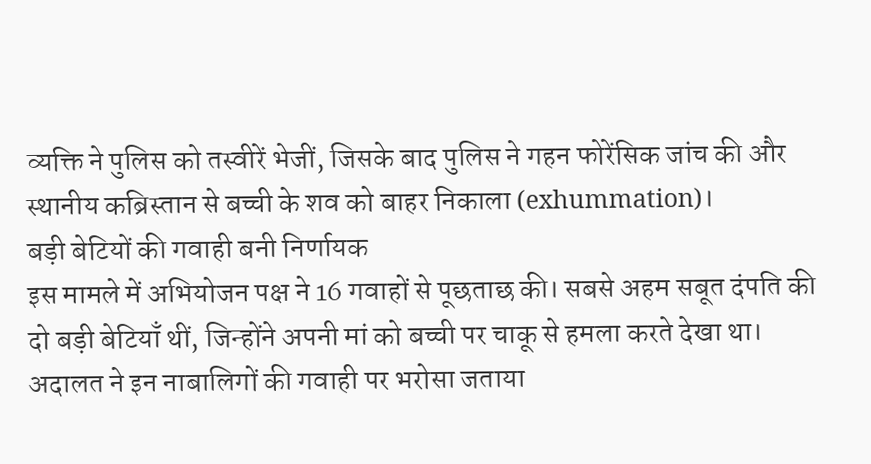व्यक्ति ने पुलिस को तस्वीरें भेजीं, जिसके बाद पुलिस ने गहन फोरेंसिक जांच की और स्थानीय कब्रिस्तान से बच्ची के शव को बाहर निकाला (exhummation)।
बड़ी बेटियों की गवाही बनी निर्णायक
इस मामले में अभियोजन पक्ष ने 16 गवाहों से पूछताछ की। सबसे अहम सबूत दंपति की दो बड़ी बेटियाँ थीं, जिन्होंने अपनी मां को बच्ची पर चाकू से हमला करते देखा था। अदालत ने इन नाबालिगों की गवाही पर भरोसा जताया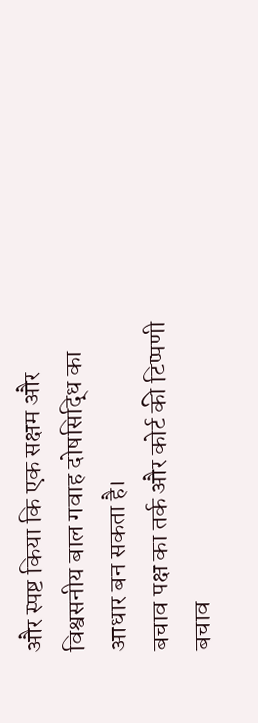और स्पष्ट किया कि एक सक्षम और विश्वसनीय बाल गवाह दोषसिद्धि का आधार बन सकता है।
बचाव पक्ष का तर्क और कोर्ट की टिप्पणी
बचाव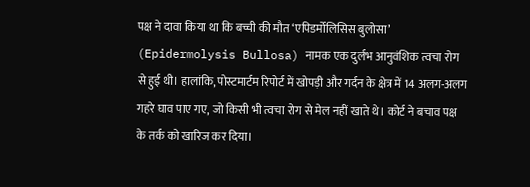पक्ष ने दावा किया था कि बच्ची की मौत ‘एपिडर्मोलिसिस बुलोसा’ (Epidermolysis Bullosa) नामक एक दुर्लभ आनुवंशिक त्वचा रोग से हुई थी। हालांकि, पोस्टमार्टम रिपोर्ट में खोपड़ी और गर्दन के क्षेत्र में 14 अलग-अलग गहरे घाव पाए गए, जो किसी भी त्वचा रोग से मेल नहीं खाते थे। कोर्ट ने बचाव पक्ष के तर्क को खारिज कर दिया।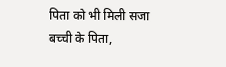पिता को भी मिली सजा
बच्ची के पिता,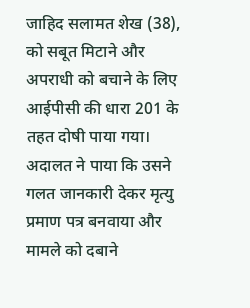जाहिद सलामत शेख (38), को सबूत मिटाने और अपराधी को बचाने के लिए आईपीसी की धारा 201 के तहत दोषी पाया गया। अदालत ने पाया कि उसने गलत जानकारी देकर मृत्यु प्रमाण पत्र बनवाया और मामले को दबाने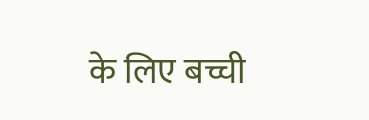के लिए बच्ची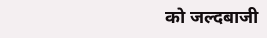को जल्दबाजी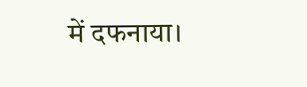में दफनाया।